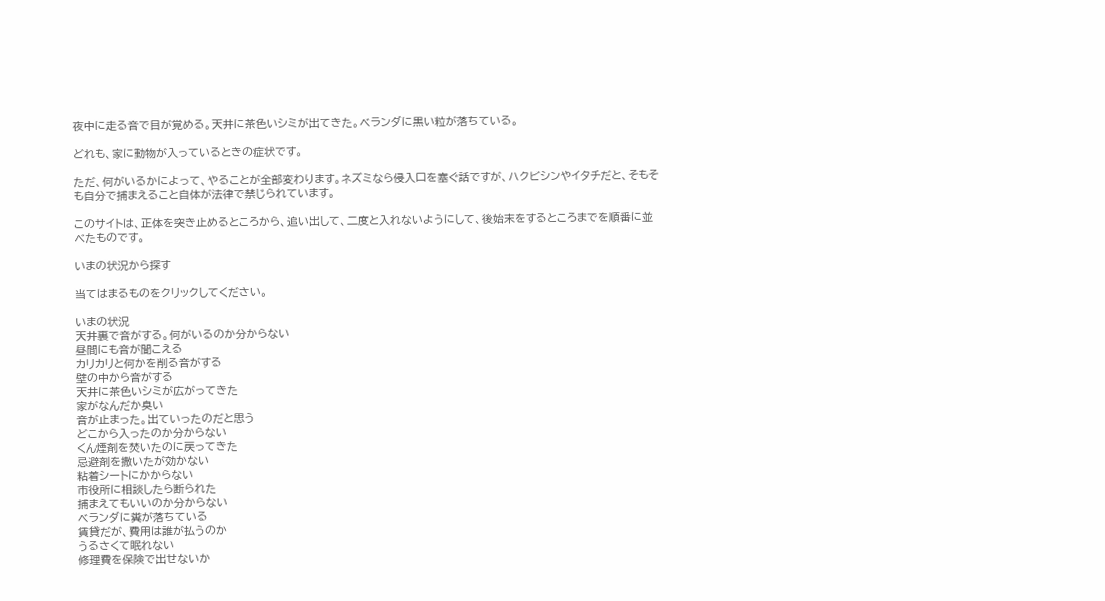夜中に走る音で目が覚める。天井に茶色いシミが出てきた。ベランダに黒い粒が落ちている。

どれも、家に動物が入っているときの症状です。

ただ、何がいるかによって、やることが全部変わります。ネズミなら侵入口を塞ぐ話ですが、ハクビシンやイタチだと、そもそも自分で捕まえること自体が法律で禁じられています。

このサイトは、正体を突き止めるところから、追い出して、二度と入れないようにして、後始末をするところまでを順番に並べたものです。

いまの状況から探す

当てはまるものをクリックしてください。

いまの状況
天井裏で音がする。何がいるのか分からない
昼間にも音が聞こえる
カリカリと何かを削る音がする
壁の中から音がする
天井に茶色いシミが広がってきた
家がなんだか臭い
音が止まった。出ていったのだと思う
どこから入ったのか分からない
くん煙剤を焚いたのに戻ってきた
忌避剤を撒いたが効かない
粘着シートにかからない
市役所に相談したら断られた
捕まえてもいいのか分からない
ベランダに糞が落ちている
賃貸だが、費用は誰が払うのか
うるさくて眠れない
修理費を保険で出せないか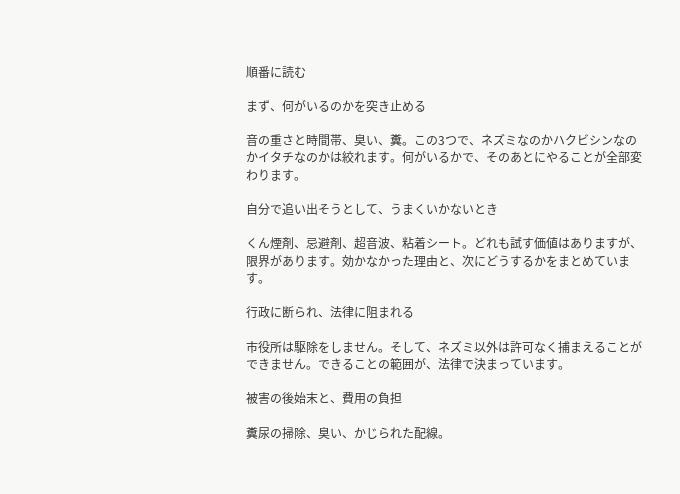順番に読む

まず、何がいるのかを突き止める

音の重さと時間帯、臭い、糞。この3つで、ネズミなのかハクビシンなのかイタチなのかは絞れます。何がいるかで、そのあとにやることが全部変わります。

自分で追い出そうとして、うまくいかないとき

くん煙剤、忌避剤、超音波、粘着シート。どれも試す価値はありますが、限界があります。効かなかった理由と、次にどうするかをまとめています。

行政に断られ、法律に阻まれる

市役所は駆除をしません。そして、ネズミ以外は許可なく捕まえることができません。できることの範囲が、法律で決まっています。

被害の後始末と、費用の負担

糞尿の掃除、臭い、かじられた配線。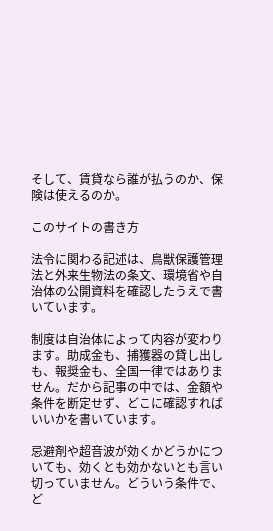そして、賃貸なら誰が払うのか、保険は使えるのか。

このサイトの書き方

法令に関わる記述は、鳥獣保護管理法と外来生物法の条文、環境省や自治体の公開資料を確認したうえで書いています。

制度は自治体によって内容が変わります。助成金も、捕獲器の貸し出しも、報奨金も、全国一律ではありません。だから記事の中では、金額や条件を断定せず、どこに確認すればいいかを書いています。

忌避剤や超音波が効くかどうかについても、効くとも効かないとも言い切っていません。どういう条件で、ど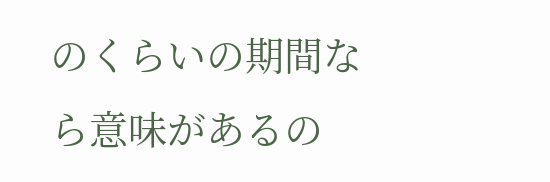のくらいの期間なら意味があるの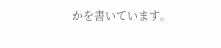かを書いています。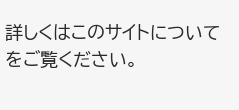詳しくはこのサイトについてをご覧ください。